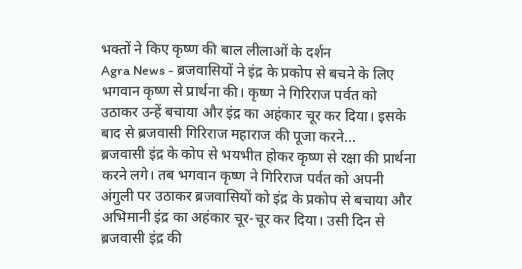भक्तों ने किए कृष्ण की बाल लीलाओं के दर्शन
Agra News - ब्रजवासियों ने इंद्र के प्रकोप से बचने के लिए भगवान कृष्ण से प्रार्थना की। कृष्ण ने गिरिराज पर्वत को उठाकर उन्हें बचाया और इंद्र का अहंकार चूर कर दिया। इसके बाद से ब्रजवासी गिरिराज महाराज की पूजा करने...
ब्रजवासी इंद्र के कोप से भयभीत होकर कृष्ण से रक्षा की प्रार्थना करने लगे। तब भगवान कृष्ण ने गिरिराज पर्वत को अपनी अंगुली पर उठाकर ब्रजवासियों को इंद्र के प्रकोप से बचाया और अभिमानी इंद्र का अहंकार चूर-चूर कर दिया। उसी दिन से ब्रजवासी इंद्र की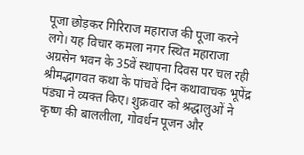पूजा छोड़कर गिरिराज महाराज की पूजा करने लगे। यह विचार कमला नगर स्थित महाराजा अग्रसेन भवन के 35वें स्थापना दिवस पर चल रही श्रीमद्भागवत कथा के पांचवें दिन कथावाचक भूपेंद्र पंड्या ने व्यक्त किए। शुक्रवार को श्रद्धालुओं ने कृष्ण की बाललीला, गोवर्धन पूजन और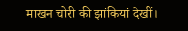माखन चोरी की झांकियां देखीं।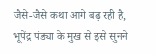जैसे-जैसे कथा आगे बढ़ रही है, भूपेंद्र पंड्या के मुख से इसे सुनने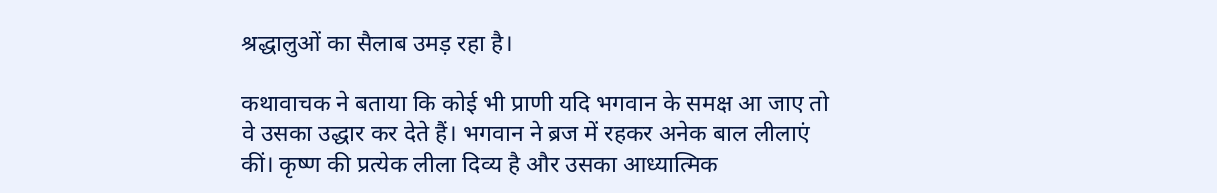श्रद्धालुओं का सैलाब उमड़ रहा है।

कथावाचक ने बताया कि कोई भी प्राणी यदि भगवान के समक्ष आ जाए तो वे उसका उद्धार कर देते हैं। भगवान ने ब्रज में रहकर अनेक बाल लीलाएं कीं। कृष्ण की प्रत्येक लीला दिव्य है और उसका आध्यात्मिक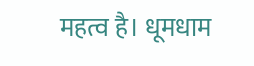महत्व है। धूमधाम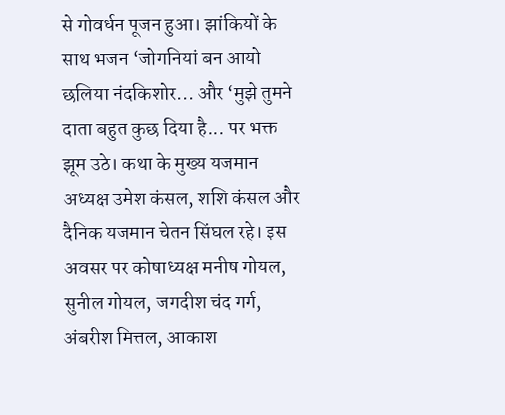से गोवर्धन पूजन हुआ। झांकियों के साथ भजन ‘जोगनियां बन आयो छलिया नंदकिशोर... और ‘मुझे तुमने दाता बहुत कुछ दिया है... पर भक्त झूम उठे। कथा के मुख्य यजमान अध्यक्ष उमेश कंसल, शशि कंसल और दैनिक यजमान चेतन सिंघल रहे। इस अवसर पर कोषाध्यक्ष मनीष गोयल, सुनील गोयल, जगदीश चंद गर्ग, अंबरीश मित्तल, आकाश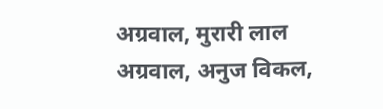अग्रवाल, मुरारी लाल अग्रवाल, अनुज विकल,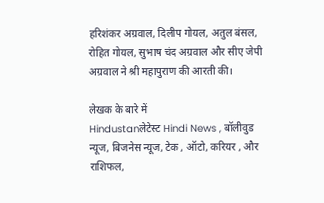हरिशंकर अग्रवाल, दिलीप गोयल, अतुल बंसल, रोहित गोयल, सुभाष चंद अग्रवाल और सीए जेपी अग्रवाल ने श्री महापुराण की आरती की।

लेखक के बारे में
Hindustanलेटेस्ट Hindi News , बॉलीवुड न्यूज, बिजनेस न्यूज, टेक , ऑटो, करियर , और राशिफल,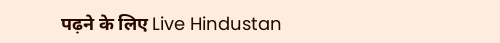पढ़ने के लिए Live Hindustan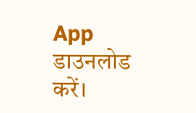App डाउनलोड करें।